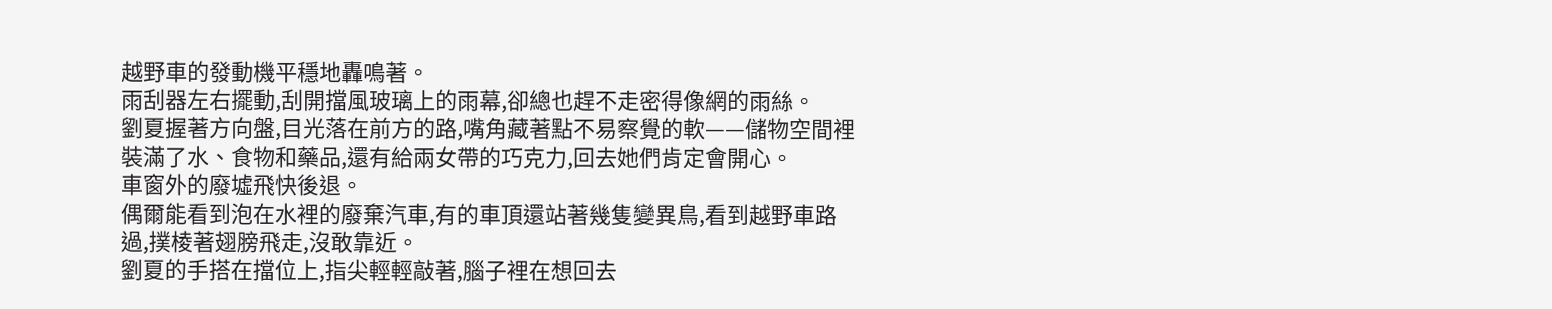越野車的發動機平穩地轟鳴著。
雨刮器左右擺動,刮開擋風玻璃上的雨幕,卻總也趕不走密得像網的雨絲。
劉夏握著方向盤,目光落在前方的路,嘴角藏著點不易察覺的軟——儲物空間裡裝滿了水、食物和藥品,還有給兩女帶的巧克力,回去她們肯定會開心。
車窗外的廢墟飛快後退。
偶爾能看到泡在水裡的廢棄汽車,有的車頂還站著幾隻變異鳥,看到越野車路過,撲棱著翅膀飛走,沒敢靠近。
劉夏的手搭在擋位上,指尖輕輕敲著,腦子裡在想回去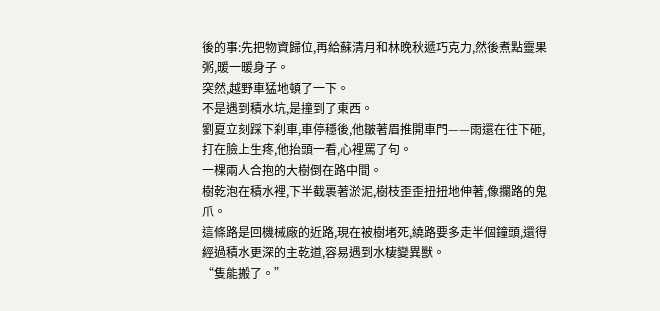後的事:先把物資歸位,再給蘇清月和林晚秋遞巧克力,然後煮點靈果粥,暖一暖身子。
突然,越野車猛地頓了一下。
不是遇到積水坑,是撞到了東西。
劉夏立刻踩下刹車,車停穩後,他皺著眉推開車門——雨還在往下砸,打在臉上生疼,他抬頭一看,心裡罵了句。
一棵兩人合抱的大樹倒在路中間。
樹乾泡在積水裡,下半截裹著淤泥,樹枝歪歪扭扭地伸著,像攔路的鬼爪。
這條路是回機械廠的近路,現在被樹堵死,繞路要多走半個鐘頭,還得經過積水更深的主乾道,容易遇到水棲變異獸。
“隻能搬了。”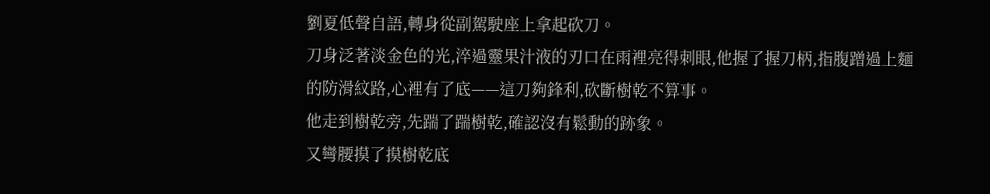劉夏低聲自語,轉身從副駕駛座上拿起砍刀。
刀身泛著淡金色的光,淬過靈果汁液的刃口在雨裡亮得刺眼,他握了握刀柄,指腹蹭過上麵的防滑紋路,心裡有了底——這刀夠鋒利,砍斷樹乾不算事。
他走到樹乾旁,先踹了踹樹乾,確認沒有鬆動的跡象。
又彎腰摸了摸樹乾底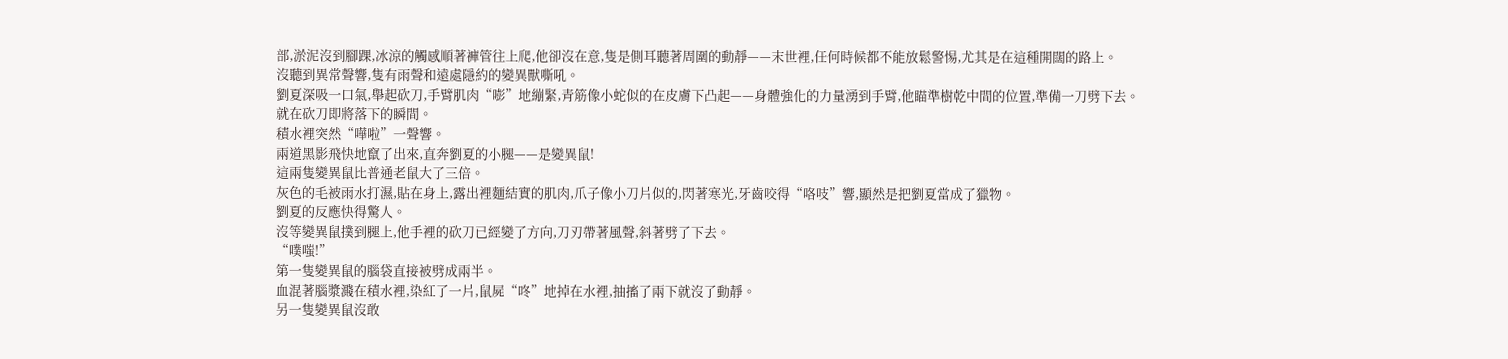部,淤泥沒到腳踝,冰涼的觸感順著褲管往上爬,他卻沒在意,隻是側耳聽著周圍的動靜——末世裡,任何時候都不能放鬆警惕,尤其是在這種開闊的路上。
沒聽到異常聲響,隻有雨聲和遠處隱約的變異獸嘶吼。
劉夏深吸一口氣,舉起砍刀,手臂肌肉“嘭”地繃緊,青筋像小蛇似的在皮膚下凸起——身體強化的力量湧到手臂,他瞄準樹乾中間的位置,準備一刀劈下去。
就在砍刀即將落下的瞬間。
積水裡突然“嘩啦”一聲響。
兩道黑影飛快地竄了出來,直奔劉夏的小腿——是變異鼠!
這兩隻變異鼠比普通老鼠大了三倍。
灰色的毛被雨水打濕,貼在身上,露出裡麵結實的肌肉,爪子像小刀片似的,閃著寒光,牙齒咬得“咯吱”響,顯然是把劉夏當成了獵物。
劉夏的反應快得驚人。
沒等變異鼠撲到腿上,他手裡的砍刀已經變了方向,刀刃帶著風聲,斜著劈了下去。
“噗嗤!”
第一隻變異鼠的腦袋直接被劈成兩半。
血混著腦漿濺在積水裡,染紅了一片,鼠屍“咚”地掉在水裡,抽搐了兩下就沒了動靜。
另一隻變異鼠沒敢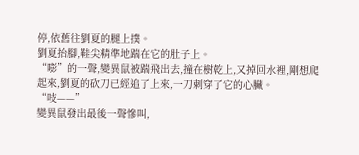停,依舊往劉夏的腿上撲。
劉夏抬腳,鞋尖精準地踹在它的肚子上。
“嘭”的一聲,變異鼠被踹飛出去,撞在樹乾上,又掉回水裡,剛想爬起來,劉夏的砍刀已經追了上來,一刀刺穿了它的心臟。
“吱——”
變異鼠發出最後一聲慘叫,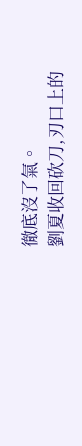徹底沒了氣。
劉夏收回砍刀,刃口上的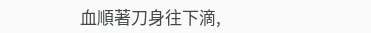血順著刀身往下滴,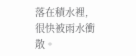落在積水裡,很快被雨水衝散。